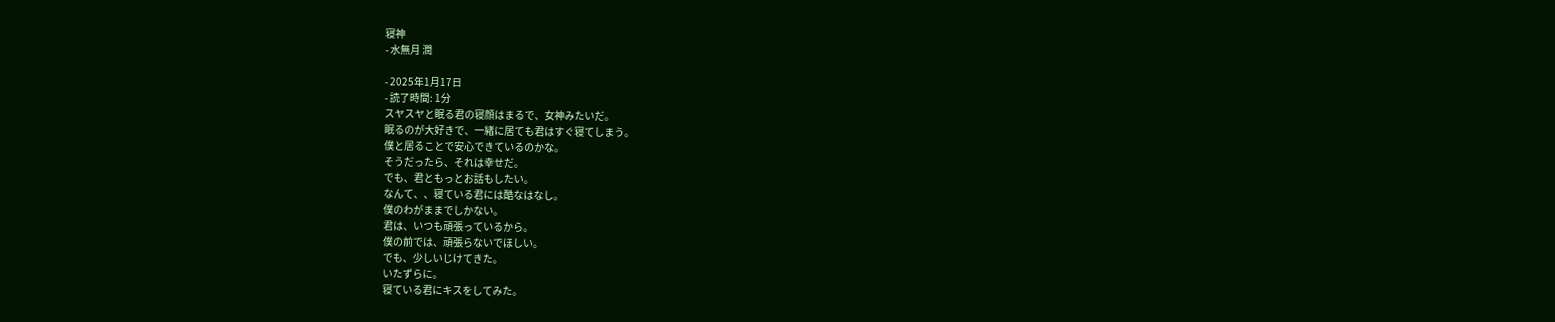寝神
- 水無月 潤

- 2025年1月17日
- 読了時間: 1分
スヤスヤと眠る君の寝顔はまるで、女神みたいだ。
眠るのが大好きで、一緒に居ても君はすぐ寝てしまう。
僕と居ることで安心できているのかな。
そうだったら、それは幸せだ。
でも、君ともっとお話もしたい。
なんて、、寝ている君には酷なはなし。
僕のわがままでしかない。
君は、いつも頑張っているから。
僕の前では、頑張らないでほしい。
でも、少しいじけてきた。
いたずらに。
寝ている君にキスをしてみた。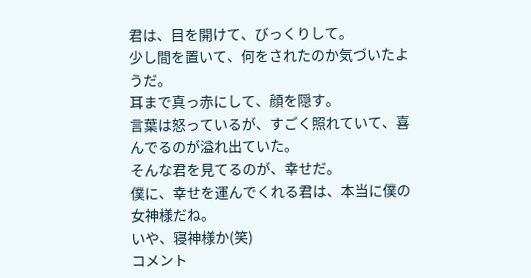君は、目を開けて、びっくりして。
少し間を置いて、何をされたのか気づいたようだ。
耳まで真っ赤にして、顔を隠す。
言葉は怒っているが、すごく照れていて、喜んでるのが溢れ出ていた。
そんな君を見てるのが、幸せだ。
僕に、幸せを運んでくれる君は、本当に僕の女神様だね。
いや、寝神様か(笑)
コメント